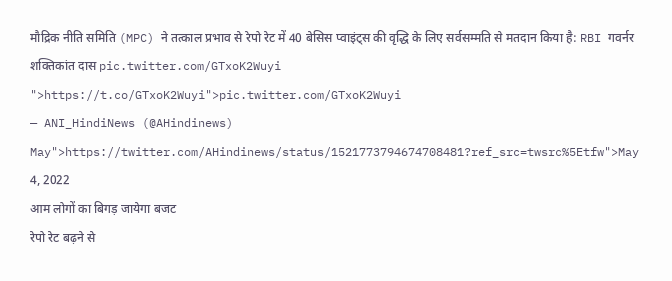मौद्रिक नीति समिति (MPC) ने तत्काल प्रभाव से रेपो रेट में 40 बेसिस प्वाइंट्स की वृद्धि के लिए सर्वसम्मति से मतदान किया है: RBI गवर्नर शक्तिकांत दास pic.twitter.com/GTxoK2Wuyi
">https://t.co/GTxoK2Wuyi">pic.twitter.com/GTxoK2Wuyi
— ANI_HindiNews (@AHindinews) May">https://twitter.com/AHindinews/status/1521773794674708481?ref_src=twsrc%5Etfw">May
4, 2022
आम लोगों का बिगड़ जायेगा बजट
रेपो रेट बढ़ने से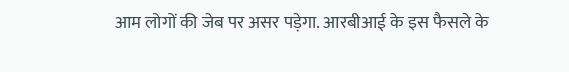आम लोगों की जेब पर असर पड़ेगा. आरबीआई के इस फैसले के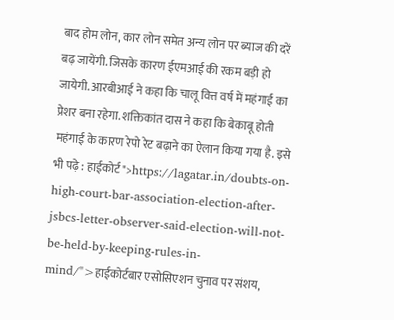बाद होम लोन, कार लोन समेत अन्य लोन पर ब्याज की दरें बढ़ जायेंगी. जिसके कारण ईएमआई की रकम बड़ी हो जायेगी. आरबीआई ने कहा कि चालू वित्त वर्ष में महंगाई का प्रेशर बना रहेगा. शक्तिकांत दास ने कहा कि बेकाबू होती महंगाई के कारण रेपो रेट बढ़ाने का ऐलान किया गया है. इसे भी पढ़े : हाईकोर्ट">https://lagatar.in/doubts-on-high-court-bar-association-election-after-jsbcs-letter-observer-said-election-will-not-be-held-by-keeping-rules-in-mind/">हाईकोर्टबार एसोसिएशन चुनाव पर संशय,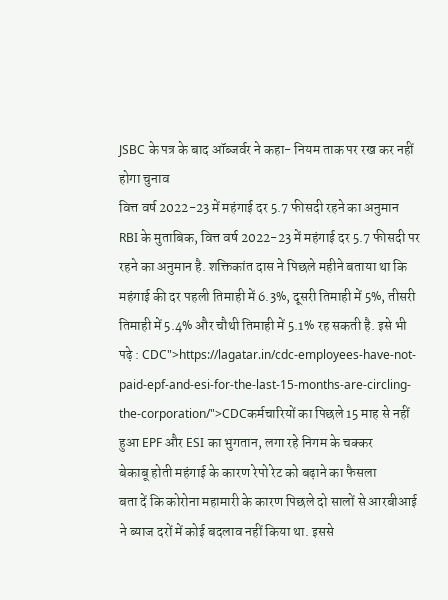JSBC के पत्र के बाद ऑब्जर्वर ने कहा- नियम ताक पर रख कर नहीं होगा चुनाव
वित्त वर्ष 2022-23 में महंगाई दर 5.7 फीसदी रहने का अनुमान
RBI के मुताबिक, वित्त वर्ष 2022-23 में महंगाई दर 5.7 फीसदी पर रहने का अनुमान है. शक्तिकांत दास ने पिछले महीने बताया था कि महंगाई की दर पहली तिमाही में 6.3%, दूसरी तिमाही में 5%, तीसरी तिमाही में 5.4% और चौथी तिमाही में 5.1% रह सकती है. इसे भी पढ़े : CDC">https://lagatar.in/cdc-employees-have-not-paid-epf-and-esi-for-the-last-15-months-are-circling-the-corporation/">CDCकर्मचारियों का पिछले 15 माह से नहीं हुआ EPF और ESI का भुगतान, लगा रहे निगम के चक्कर
बेकाबू होती महंगाई के कारण रेपो रेट को बढ़ाने का फैसला
बता दें कि कोरोना महामारी के कारण पिछले दो सालों से आरबीआई ने ब्याज दरों में कोई बदलाव नहीं किया था. इससे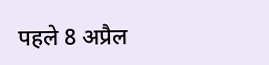पहले 8 अप्रैल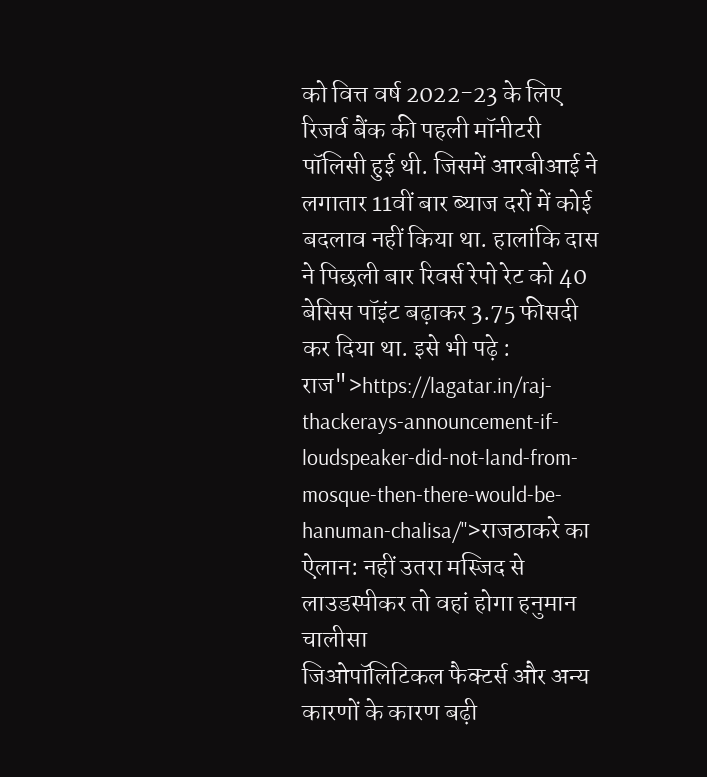को वित्त वर्ष 2022-23 के लिए रिजर्व बैंक की पहली मॉनीटरी पॉलिसी हुई थी. जिसमें आरबीआई ने लगातार 11वीं बार ब्याज दरों में कोई बदलाव नहीं किया था. हालांकि दास ने पिछली बार रिवर्स रेपो रेट को 40 बेसिस पॉइंट बढ़ाकर 3.75 फीसदी कर दिया था. इसे भी पढ़े : राज">https://lagatar.in/raj-thackerays-announcement-if-loudspeaker-did-not-land-from-mosque-then-there-would-be-hanuman-chalisa/">राजठाकरे का ऐलान: नहीं उतरा मस्जिद से लाउडस्पीकर तो वहां होगा हनुमान चालीसा
जिओपॉलिटिकल फैक्टर्स और अन्य कारणों के कारण बढ़ी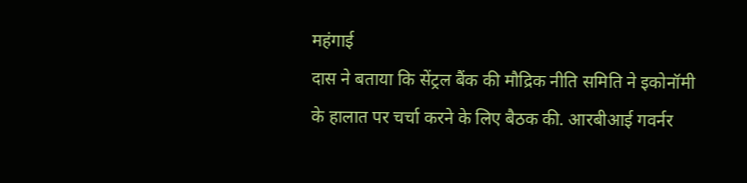महंगाई
दास ने बताया कि सेंट्रल बैंक की मौद्रिक नीति समिति ने इकोनॉमी के हालात पर चर्चा करने के लिए बैठक की. आरबीआई गवर्नर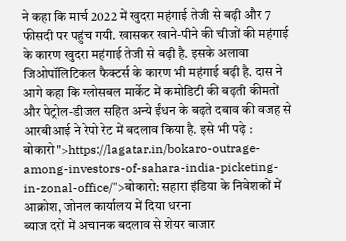ने कहा कि मार्च 2022 में खुदरा महंगाई तेजी से बढ़ी और 7 फीसदी पर पहुंच गयी. खासकर खाने-पीने की चीजों की महंगाई के कारण खुदरा महंगाई तेजी से बढ़ी है. इसके अलावा जिओपॉलिटिकल फैक्टर्स के कारण भी महंगाई बढ़ी है. दास ने आगे कहा कि ग्लोसबल मार्केट में कमोडिटी की बढ़ती कीमतों और पेट्रोल-डीजल सहित अन्ये ईंधन के बढ़ते दबाव की वजह से आरबीआई ने रेपो रेट में बदलाव किया है. इसे भी पढ़े : बोकारो">https://lagatar.in/bokaro-outrage-among-investors-of-sahara-india-picketing-in-zonal-office/">बोकारो: सहारा इंडिया के निवेशकों में आक्रोश, जोनल कार्यालय में दिया धरना
ब्याज दरों में अचानक बदलाव से शेयर बाजार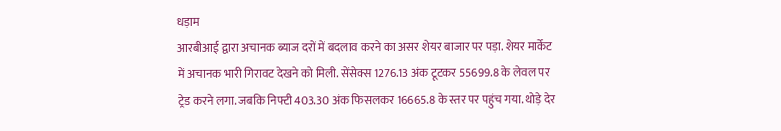धड़ाम
आरबीआई द्वारा अचानक ब्याज दरों में बदलाव करने का असर शेयर बाजार पर पड़ा. शेयर मार्केट में अचानक भारी गिरावट देखने को मिली. सेंसेक्स 1276.13 अंक टूटकर 55699.8 के लेवल पर ट्रेड करने लगा. जबकि निफ्टी 403.30 अंक फिसलकर 16665.8 के स्तर पर पहुंच गया. थोड़े देर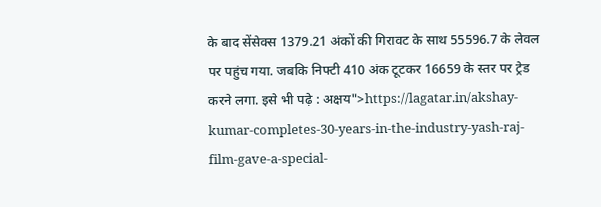के बाद सेंसेक्स 1379.21 अंकों की गिरावट के साथ 55596.7 के लेवल पर पहुंच गया. जबकि निफ्टी 410 अंक टूटकर 16659 के स्तर पर ट्रेड करने लगा. इसे भी पढ़े : अक्षय">https://lagatar.in/akshay-kumar-completes-30-years-in-the-industry-yash-raj-film-gave-a-special-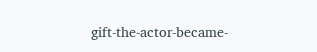gift-the-actor-became-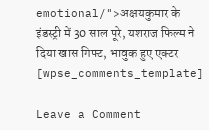emotional/">अक्षयकुमार के इंडस्ट्री में 30 साल पूरे, यशराज फिल्म ने दिया खास गिफ्ट, भावुक हुए एक्टर [wpse_comments_template]

Leave a Comment